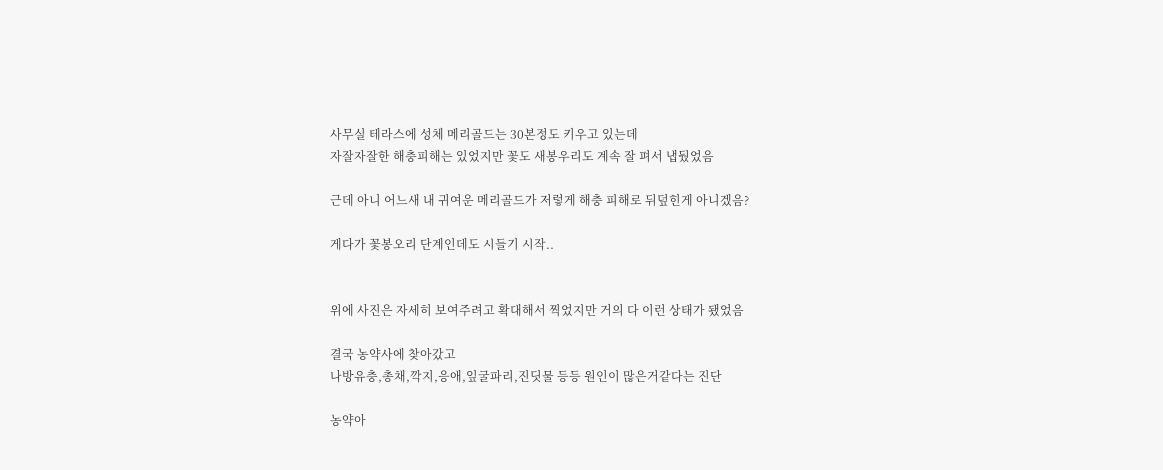사무실 테라스에 성체 메리골드는 30본정도 키우고 있는데
자잘자잘한 해충피해는 있었지만 꽃도 새봉우리도 계속 잘 펴서 냅뒀었음

근데 아니 어느새 내 귀여운 메리골드가 저렇게 해충 피해로 뒤덮힌게 아니겠음?

게다가 꽃봉오리 단계인데도 시들기 시작..


위에 사진은 자세히 보여주려고 확대해서 찍었지만 거의 다 이런 상태가 됐었음

결국 농약사에 찾아갔고
나방유충,총채,깍지,응애,잎굴파리,진딧물 등등 원인이 많은거같다는 진단

농약아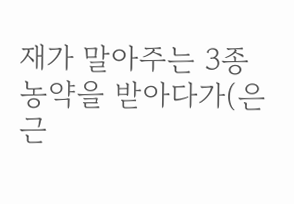재가 말아주는 3종 농약을 받아다가(은근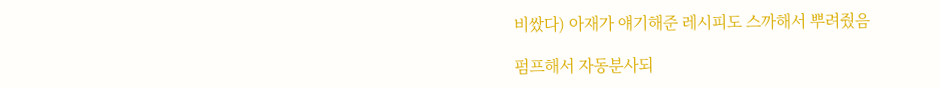비쌌다) 아재가 얘기해준 레시피도 스까해서 뿌려줬음

펌프해서 자동분사되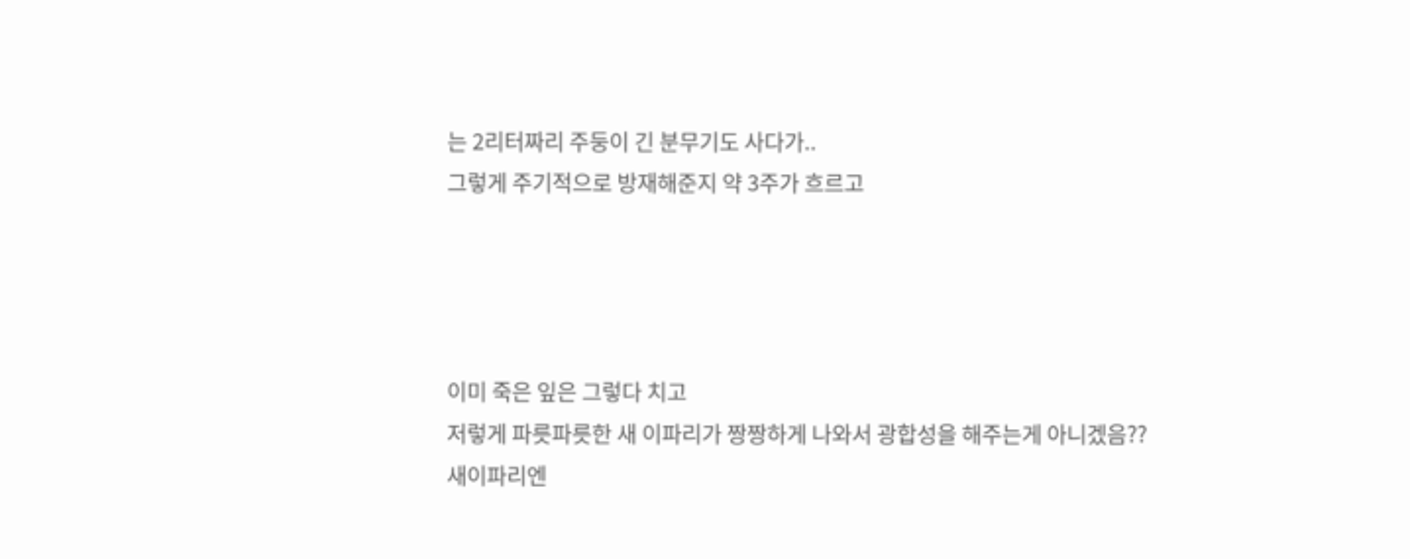는 2리터짜리 주둥이 긴 분무기도 사다가..
그렇게 주기적으로 방재해준지 약 3주가 흐르고




이미 죽은 잎은 그렇다 치고
저렇게 파릇파릇한 새 이파리가 짱짱하게 나와서 광합성을 해주는게 아니겠음??
새이파리엔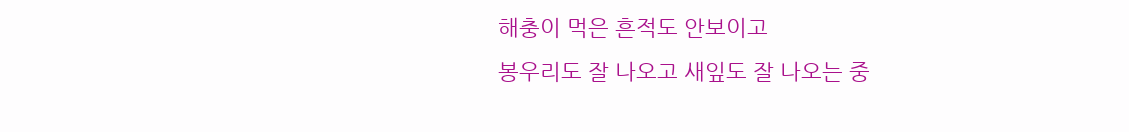해충이 먹은 흔적도 안보이고
봉우리도 잘 나오고 새잎도 잘 나오는 중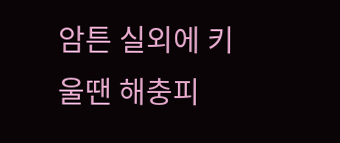암튼 실외에 키울땐 해충피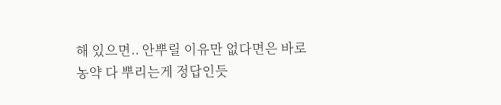해 있으면.. 안뿌릴 이유만 없다면은 바로 농약 다 뿌리는게 정답인듯